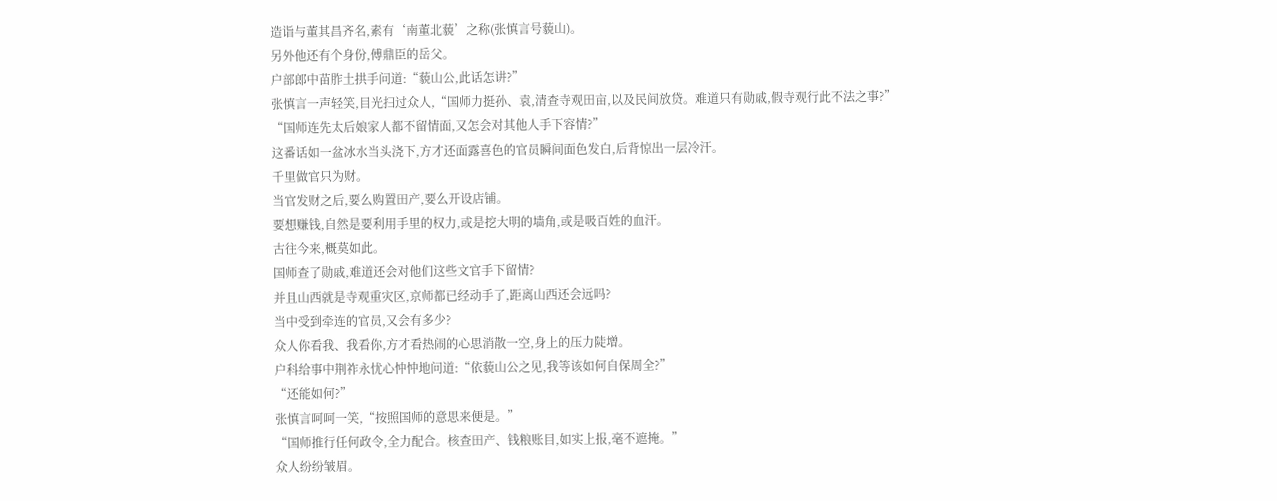造诣与董其昌齐名,素有‘南董北藐’之称(张慎言号藐山)。
另外他还有个身份,傅鼎臣的岳父。
户部郎中苗胙土拱手问道:“藐山公,此话怎讲?”
张慎言一声轻笑,目光扫过众人,“国师力挺孙、袁,清查寺观田亩,以及民间放贷。难道只有勋戚,假寺观行此不法之事?”
“国师连先太后娘家人都不留情面,又怎会对其他人手下容情?”
这番话如一盆冰水当头浇下,方才还面露喜色的官员瞬间面色发白,后背惊出一层冷汗。
千里做官只为财。
当官发财之后,要么购置田产,要么开设店铺。
要想赚钱,自然是要利用手里的权力,或是挖大明的墙角,或是吸百姓的血汗。
古往今来,概莫如此。
国师查了勋戚,难道还会对他们这些文官手下留情?
并且山西就是寺观重灾区,京师都已经动手了,距离山西还会远吗?
当中受到牵连的官员,又会有多少?
众人你看我、我看你,方才看热闹的心思消散一空,身上的压力陡增。
户科给事中荆祚永忧心忡忡地问道:“依藐山公之见,我等该如何自保周全?”
“还能如何?”
张慎言呵呵一笑,“按照国师的意思来便是。”
“国师推行任何政令,全力配合。核查田产、钱粮账目,如实上报,毫不遮掩。”
众人纷纷皱眉。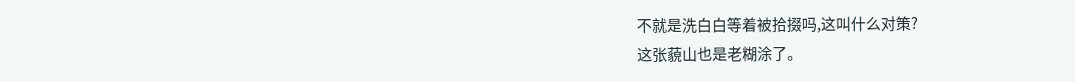不就是洗白白等着被拾掇吗,这叫什么对策?
这张藐山也是老糊涂了。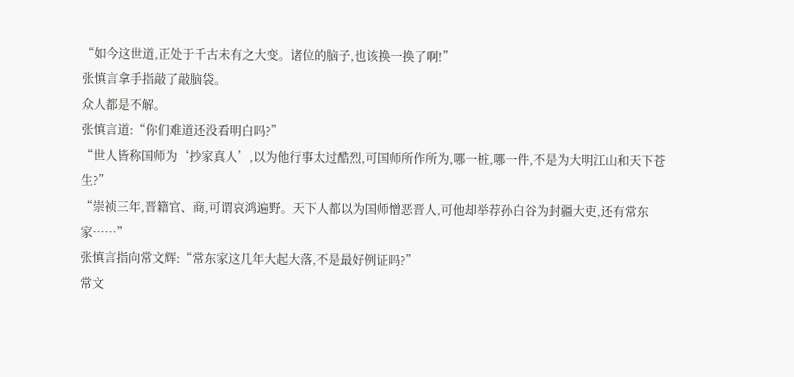“如今这世道,正处于千古未有之大变。诸位的脑子,也该换一换了啊!”
张慎言拿手指敲了敲脑袋。
众人都是不解。
张慎言道:“你们难道还没看明白吗?”
“世人皆称国师为‘抄家真人’,以为他行事太过酷烈,可国师所作所为,哪一桩,哪一件,不是为大明江山和天下苍生?”
“崇祯三年,晋籍官、商,可谓哀鸿遍野。天下人都以为国师憎恶晋人,可他却举荐孙白谷为封疆大吏,还有常东家……”
张慎言指向常文辉:“常东家这几年大起大落,不是最好例证吗?”
常文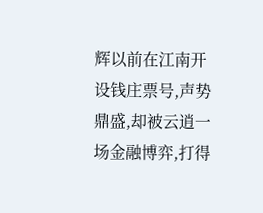辉以前在江南开设钱庄票号,声势鼎盛,却被云逍一场金融博弈,打得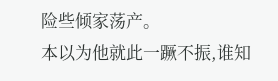险些倾家荡产。
本以为他就此一蹶不振,谁知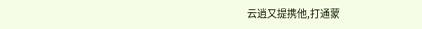云逍又提携他,打通蒙